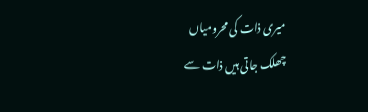میری ذات کی محرومیاں
چھلک جاتی ہیں ذات سے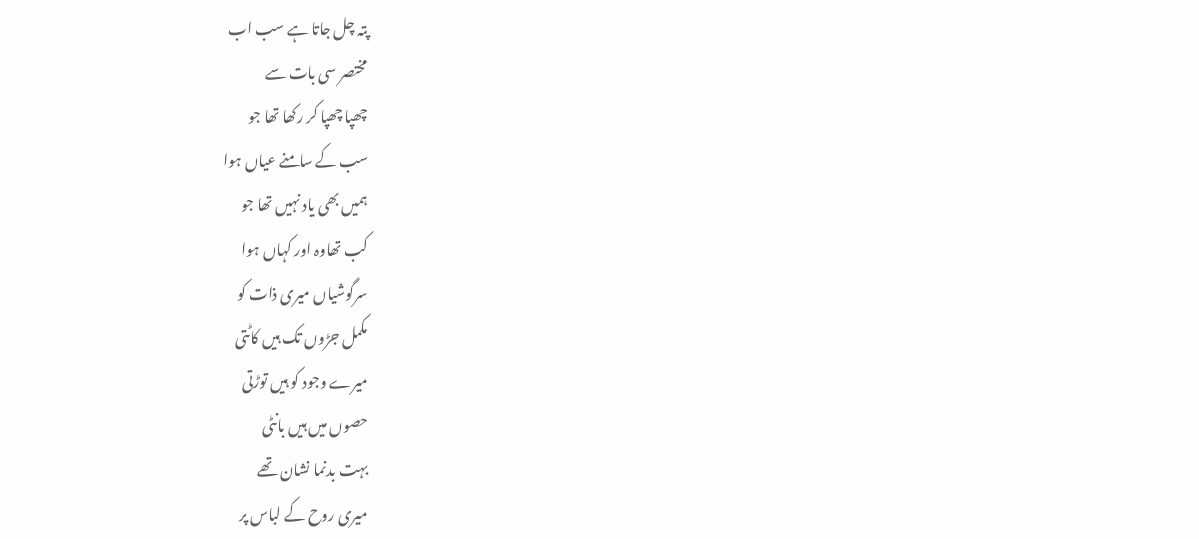پتہ چل جاتا ہے سب اب
مختصر سی بات سے
چھپا چھپا کر رکھا تھا جو
سب کے سامنے عیاں ہوا
ہمیں بھی یاد نہیں تھا جو
کب تھاوہ اور کہاں ہوا
سرگوشیاں میری ذات کو
مکمل جڑوں تک ہیں کاٹتی
میرے وجود کو ہیں توڑتی
حصوں میں ہیں بانٹی
بہت بدنما نشان تھے
میری روح کے لباس پر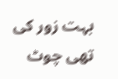بہت زور کی تھی چوٹ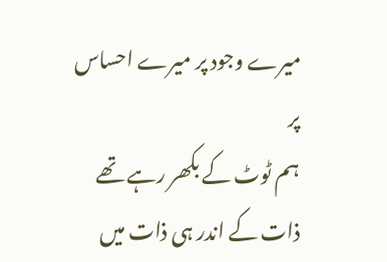میرے وجود پر میرے احساس پر
ہم ٹوٹ کے بکھر رہے تھے
ذات کے اندر ہی ذات میں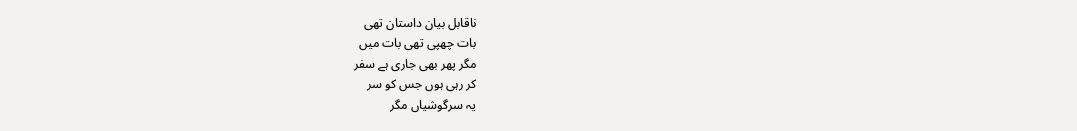ناقابل بیان داستان تھی
بات چھپی تھی بات میں
مگر پھر بھی جاری ہے سفر
کر رہی ہوں جس کو سر
یہ سرگوشیاں مگر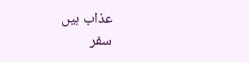عذاب ہیں
سفر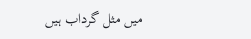میں مثل گرداب ہیں